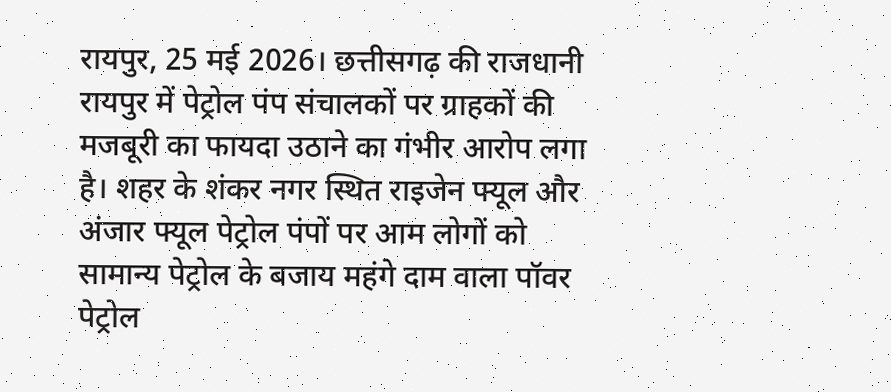रायपुर, 25 मई 2026। छत्तीसगढ़ की राजधानी रायपुर में पेट्रोल पंप संचालकों पर ग्राहकों की मजबूरी का फायदा उठाने का गंभीर आरोप लगा है। शहर के शंकर नगर स्थित राइजेन फ्यूल और अंजार फ्यूल पेट्रोल पंपों पर आम लोगों को सामान्य पेट्रोल के बजाय महंगे दाम वाला पॉवर पेट्रोल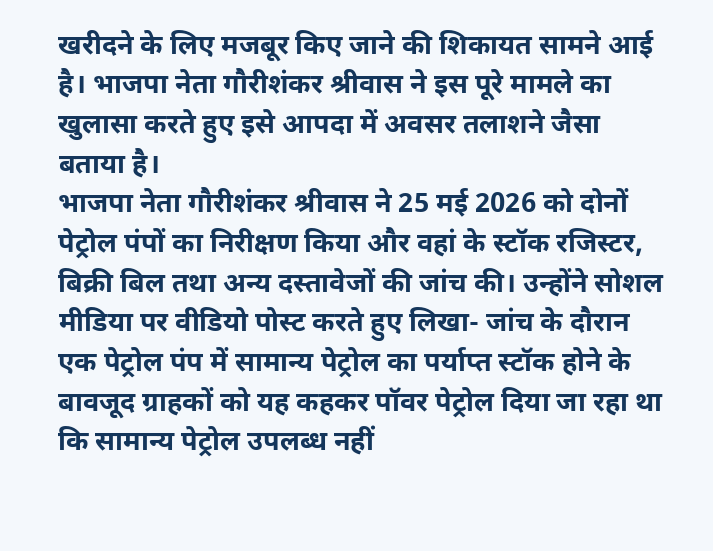खरीदने के लिए मजबूर किए जाने की शिकायत सामने आई है। भाजपा नेता गौरीशंकर श्रीवास ने इस पूरे मामले का खुलासा करते हुए इसे आपदा में अवसर तलाशने जैसा बताया है।
भाजपा नेता गौरीशंकर श्रीवास ने 25 मई 2026 को दोनों पेट्रोल पंपों का निरीक्षण किया और वहां के स्टॉक रजिस्टर, बिक्री बिल तथा अन्य दस्तावेजों की जांच की। उन्होंने सोशल मीडिया पर वीडियो पोस्ट करते हुए लिखा- जांच के दौरान एक पेट्रोल पंप में सामान्य पेट्रोल का पर्याप्त स्टॉक होने के बावजूद ग्राहकों को यह कहकर पॉवर पेट्रोल दिया जा रहा था कि सामान्य पेट्रोल उपलब्ध नहीं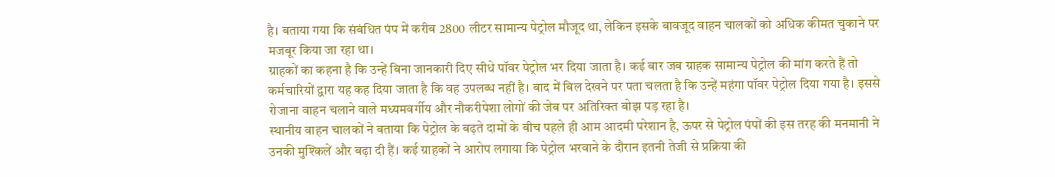है। बताया गया कि संबंधित पंप में करीब 2800 लीटर सामान्य पेट्रोल मौजूद था, लेकिन इसके बावजूद वाहन चालकों को अधिक कीमत चुकाने पर मजबूर किया जा रहा था।
ग्राहकों का कहना है कि उन्हें बिना जानकारी दिए सीधे पॉवर पेट्रोल भर दिया जाता है। कई बार जब ग्राहक सामान्य पेट्रोल की मांग करते हैं तो कर्मचारियों द्वारा यह कह दिया जाता है कि वह उपलब्ध नहीं है। बाद में बिल देखने पर पता चलता है कि उन्हें महंगा पॉवर पेट्रोल दिया गया है। इससे रोजाना वाहन चलाने वाले मध्यमवर्गीय और नौकरीपेशा लोगों की जेब पर अतिरिक्त बोझ पड़ रहा है।
स्थानीय वाहन चालकों ने बताया कि पेट्रोल के बढ़ते दामों के बीच पहले ही आम आदमी परेशान है, ऊपर से पेट्रोल पंपों की इस तरह की मनमानी ने उनकी मुश्किलें और बढ़ा दी हैं। कई ग्राहकों ने आरोप लगाया कि पेट्रोल भरवाने के दौरान इतनी तेजी से प्रक्रिया की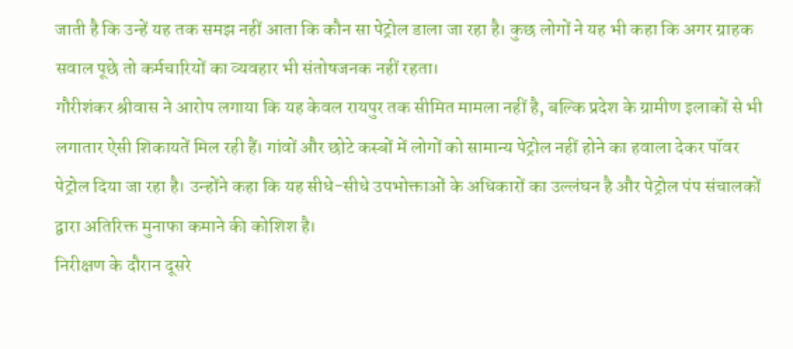जाती है कि उन्हें यह तक समझ नहीं आता कि कौन सा पेट्रोल डाला जा रहा है। कुछ लोगों ने यह भी कहा कि अगर ग्राहक सवाल पूछे तो कर्मचारियों का व्यवहार भी संतोषजनक नहीं रहता।
गौरीशंकर श्रीवास ने आरोप लगाया कि यह केवल रायपुर तक सीमित मामला नहीं है, बल्कि प्रदेश के ग्रामीण इलाकों से भी लगातार ऐसी शिकायतें मिल रही हैं। गांवों और छोटे कस्बों में लोगों को सामान्य पेट्रोल नहीं होने का हवाला देकर पॉवर पेट्रोल दिया जा रहा है। उन्होंने कहा कि यह सीधे-सीधे उपभोक्ताओं के अधिकारों का उल्लंघन है और पेट्रोल पंप संचालकों द्वारा अतिरिक्त मुनाफा कमाने की कोशिश है।
निरीक्षण के दौरान दूसरे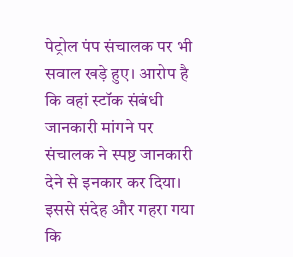पेट्रोल पंप संचालक पर भी सवाल खड़े हुए। आरोप है कि वहां स्टॉक संबंधी जानकारी मांगने पर संचालक ने स्पष्ट जानकारी देने से इनकार कर दिया। इससे संदेह और गहरा गया कि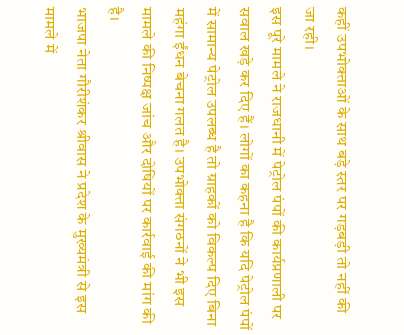कहीं उपभोक्ताओं के साथ बड़े स्तर पर गड़बड़ी तो नहीं की जा रही।
इस पूरे मामले ने राजधानी में पेट्रोल पंपों की कार्यप्रणाली पर सवाल खड़े कर दिए हैं। लोगों का कहना है कि यदि पेट्रोल पंपों में सामान्य पेट्रोल उपलब्ध है तो ग्राहकों को विकल्प दिए बिना महंगा ईंधन बेचना गलत है। उपभोक्ता संगठनों ने भी इस मामले की निष्पक्ष जांच और दोषियों पर कार्रवाई की मांग की है।
भाजपा नेता गौरीशंकर श्रीवास ने प्रदेश के मुख्यमंत्री से इस मामले में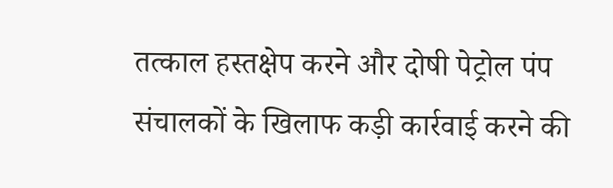तत्काल हस्तक्षेप करने और दोषी पेट्रोल पंप संचालकों के खिलाफ कड़ी कार्रवाई करने की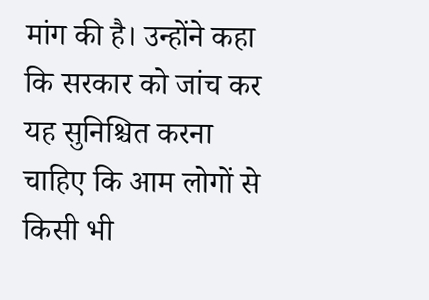मांग की है। उन्होंने कहा कि सरकार को जांच कर यह सुनिश्चित करना चाहिए कि आम लोगों से किसी भी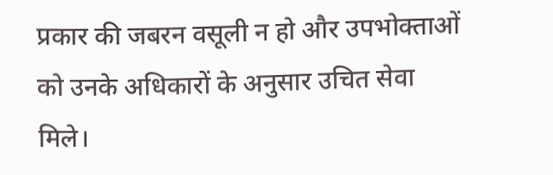प्रकार की जबरन वसूली न हो और उपभोक्ताओं को उनके अधिकारों के अनुसार उचित सेवा मिले।